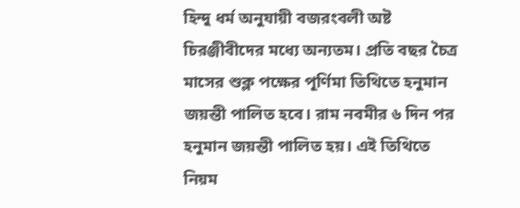হিন্দু ধর্ম অনুযায়ী বজরংবলী অষ্ট চিরঞ্জীবীদের মধ্যে অন্যতম। প্রতি বছর চৈত্র মাসের শুক্ল পক্ষের পূর্ণিমা তিথিতে হনুমান জয়ন্তী পালিত হবে। রাম নবমীর ৬ দিন পর হনুমান জয়ন্তী পালিত হয়। এই তিথিতে নিয়ম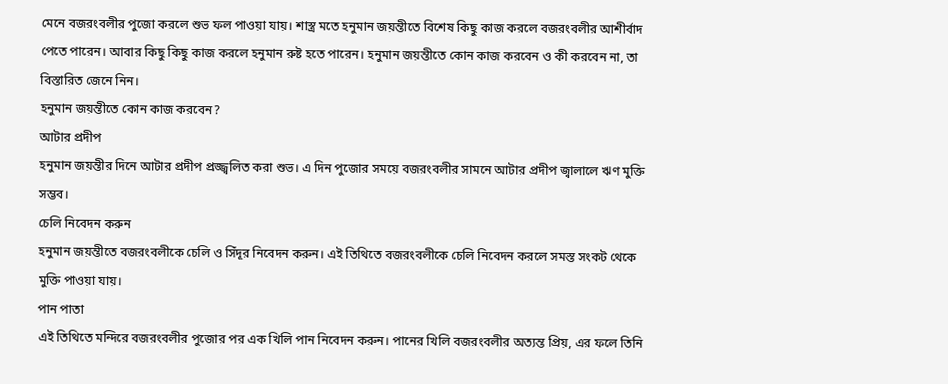মেনে বজরংবলীর পুজো করলে শুভ ফল পাওয়া যায়। শাস্ত্র মতে হনুমান জয়ন্তীতে বিশেষ কিছু কাজ করলে বজরংবলীর আশীর্বাদ পেতে পারেন। আবার কিছু কিছু কাজ করলে হনুমান রুষ্ট হতে পারেন। হনুমান জয়ন্তীতে কোন কাজ করবেন ও কী করবেন না, তা বিস্তারিত জেনে নিন।
হনুমান জয়ন্তীতে কোন কাজ করবেন?
আটার প্রদীপ
হনুমান জয়ন্তীর দিনে আটার প্রদীপ প্রজ্জ্বলিত করা শুভ। এ দিন পুজোর সময়ে বজরংবলীর সামনে আটার প্রদীপ জ্বালালে ঋণ মুক্তি সম্ভব।
চেলি নিবেদন করুন
হনুমান জয়ন্তীতে বজরংবলীকে চেলি ও সিঁদূর নিবেদন করুন। এই তিথিতে বজরংবলীকে চেলি নিবেদন করলে সমস্ত সংকট থেকে মুক্তি পাওয়া যায়।
পান পাতা
এই তিথিতে মন্দিরে বজরংবলীর পুজোর পর এক খিলি পান নিবেদন করুন। পানের খিলি বজরংবলীর অত্যন্ত প্রিয়, এর ফলে তিনি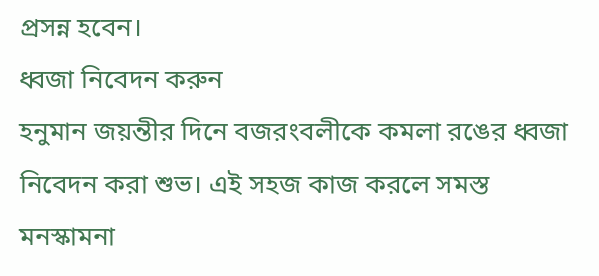প্রসন্ন হবেন।
ধ্বজা নিবেদন করুন
হনুমান জয়ন্তীর দিনে বজরংবলীকে কমলা রঙের ধ্বজা নিবেদন করা শুভ। এই সহজ কাজ করলে সমস্ত মনস্কামনা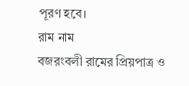পূরণ হবে।
রাম নাম
বজরংবলী রামের প্রিয়পাত্র ও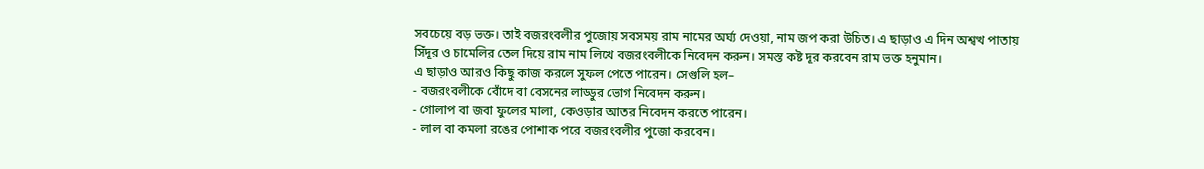সবচেয়ে বড় ভক্ত। তাই বজরংবলীর পুজোয় সবসময় রাম নামের অর্ঘ্য দেওয়া, নাম জপ করা উচিত। এ ছাড়াও এ দিন অশ্বত্থ পাতায় সিঁদূর ও চামেলির তেল দিয়ে রাম নাম লিখে বজরংবলীকে নিবেদন করুন। সমস্ত কষ্ট দূর করবেন রাম ভক্ত হনুমান।
এ ছাড়াও আরও কিছু কাজ করলে সুফল পেতে পারেন। সেগুলি হল–
- বজরংবলীকে বোঁদে বা বেসনের লাড্ডুর ভোগ নিবেদন করুন।
- গোলাপ বা জবা ফুলের মালা, কেওড়ার আতর নিবেদন করতে পারেন।
- লাল বা কমলা রঙের পোশাক পরে বজরংবলীর পুজো করবেন।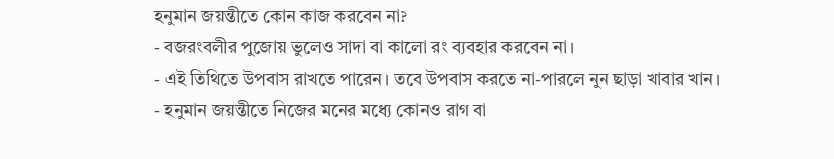হনুমান জয়ন্তীতে কোন কাজ করবেন না?
- বজরংবলীর পুজোয় ভুলেও সাদা বা কালো রং ব্যবহার করবেন না।
- এই তিথিতে উপবাস রাখতে পারেন। তবে উপবাস করতে না-পারলে নুন ছাড়া খাবার খান।
- হনুমান জয়ন্তীতে নিজের মনের মধ্যে কোনও রাগ বা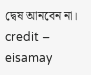দ্বেষ আনবেন না।
credit – eisamay